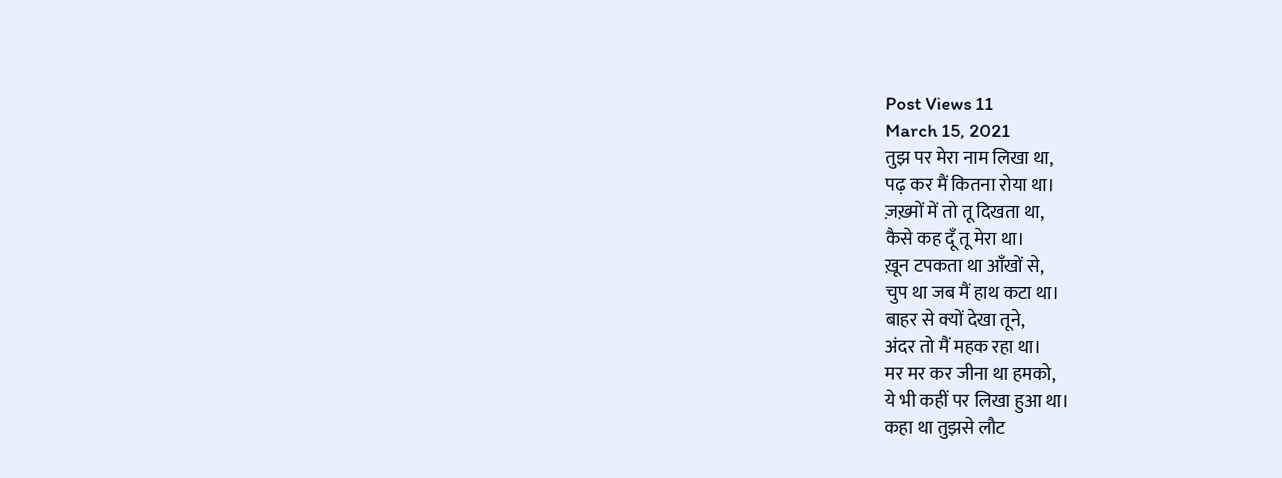Post Views 11
March 15, 2021
तुझ पर मेरा नाम लिखा था,
पढ़ कर मैं कितना रोया था।
ज़ख़्मों में तो तू दिखता था,
कैसे कह दूँ तू मेरा था।
ख़ून टपकता था आँखों से,
चुप था जब मैं हाथ कटा था।
बाहर से क्यों देखा तूने,
अंदर तो मैं महक रहा था।
मर मर कर जीना था हमको,
ये भी कहीं पर लिखा हुआ था।
कहा था तुझसे लौट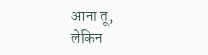आना तू,
लेकिन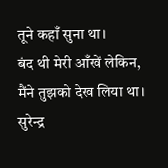तूने कहाँ सुना था।
बंद थी मेरी आँखें लेकिन,
मैंने तुझको देख लिया था।
सुरेन्द्र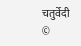चतुर्वेदी
©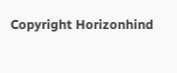Copyright Horizonhind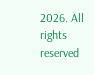2026. All rights reserved